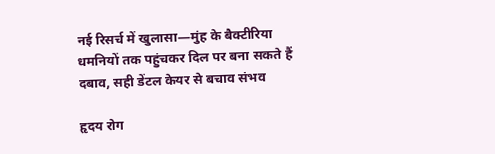नई रिसर्च में खुलासा—मुंह के बैक्टीरिया धमनियों तक पहुंचकर दिल पर बना सकते हैं दबाव, सही डेंटल केयर से बचाव संभव

हृदय रोग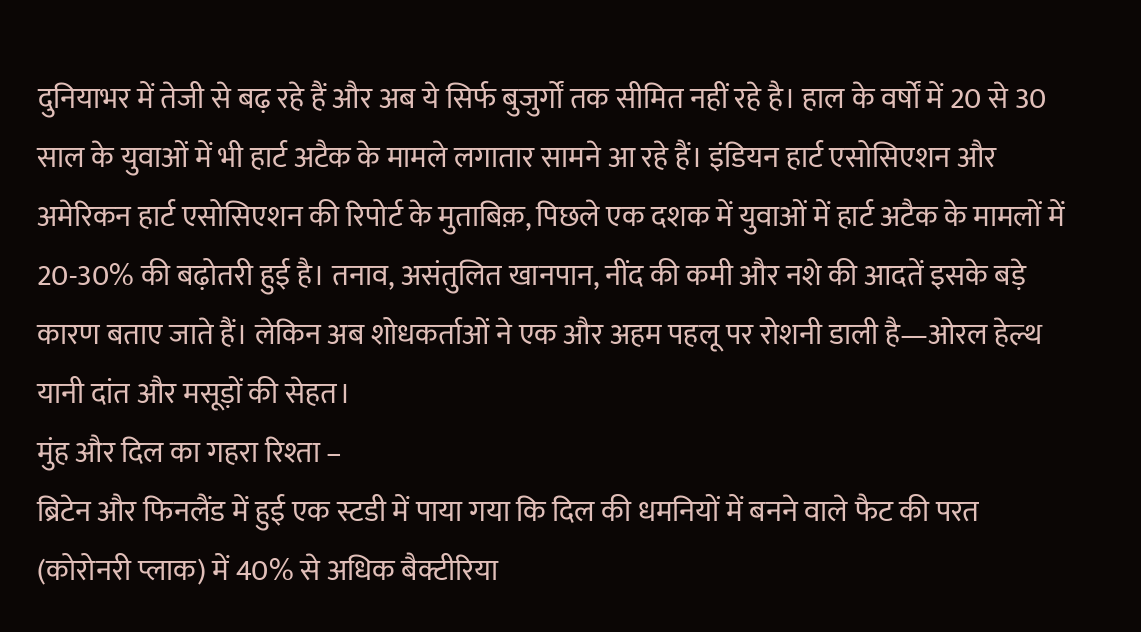दुनियाभर में तेजी से बढ़ रहे हैं और अब ये सिर्फ बुजुर्गों तक सीमित नहीं रहे है। हाल के वर्षों में 20 से 30 साल के युवाओं में भी हार्ट अटैक के मामले लगातार सामने आ रहे हैं। इंडियन हार्ट एसोसिएशन और अमेरिकन हार्ट एसोसिएशन की रिपोर्ट के मुताबिक़, पिछले एक दशक में युवाओं में हार्ट अटैक के मामलों में 20-30% की बढ़ोतरी हुई है। तनाव, असंतुलित खानपान, नींद की कमी और नशे की आदतें इसके बड़े कारण बताए जाते हैं। लेकिन अब शोधकर्ताओं ने एक और अहम पहलू पर रोशनी डाली है—ओरल हेल्थ यानी दांत और मसूड़ों की सेहत।
मुंह और दिल का गहरा रिश्ता –
ब्रिटेन और फिनलैंड में हुई एक स्टडी में पाया गया कि दिल की धमनियों में बनने वाले फैट की परत (कोरोनरी प्लाक) में 40% से अधिक बैक्टीरिया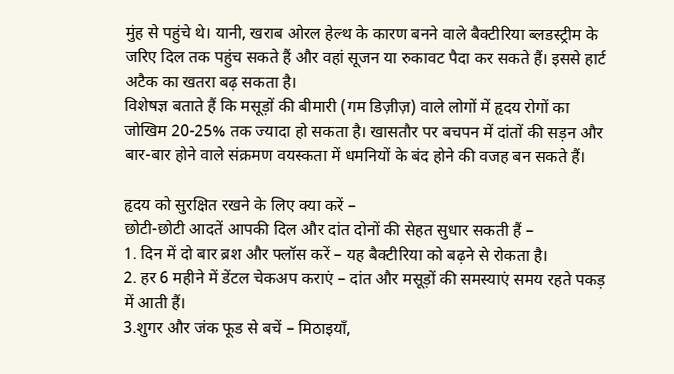मुंह से पहुंचे थे। यानी, खराब ओरल हेल्थ के कारण बनने वाले बैक्टीरिया ब्लडस्ट्रीम के जरिए दिल तक पहुंच सकते हैं और वहां सूजन या रुकावट पैदा कर सकते हैं। इससे हार्ट अटैक का खतरा बढ़ सकता है।
विशेषज्ञ बताते हैं कि मसूड़ों की बीमारी (गम डिज़ीज़) वाले लोगों में हृदय रोगों का जोखिम 20-25% तक ज्यादा हो सकता है। खासतौर पर बचपन में दांतों की सड़न और बार-बार होने वाले संक्रमण वयस्कता में धमनियों के बंद होने की वजह बन सकते हैं।

हृदय को सुरक्षित रखने के लिए क्या करें –
छोटी-छोटी आदतें आपकी दिल और दांत दोनों की सेहत सुधार सकती हैं –
1. दिन में दो बार ब्रश और फ्लॉस करें – यह बैक्टीरिया को बढ़ने से रोकता है।
2. हर 6 महीने में डेंटल चेकअप कराएं – दांत और मसूड़ों की समस्याएं समय रहते पकड़ में आती हैं।
3.शुगर और जंक फूड से बचें – मिठाइयाँ,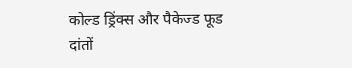कोल्ड ड्रिंक्स और पैकेज्ड फूड दांतों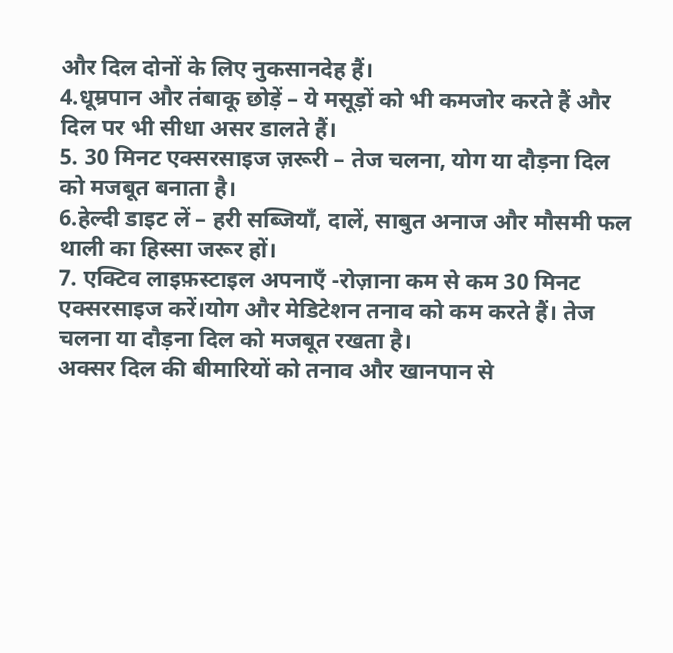और दिल दोनों के लिए नुकसानदेह हैं।
4.धूम्रपान और तंबाकू छोड़ें – ये मसूड़ों को भी कमजोर करते हैं और दिल पर भी सीधा असर डालते हैं।
5. 30 मिनट एक्सरसाइज ज़रूरी – तेज चलना, योग या दौड़ना दिल को मजबूत बनाता है।
6.हेल्दी डाइट लें – हरी सब्जियाँ, दालें, साबुत अनाज और मौसमी फल थाली का हिस्सा जरूर हों।
7. एक्टिव लाइफ़स्टाइल अपनाएँ -रोज़ाना कम से कम 30 मिनट एक्सरसाइज करें।योग और मेडिटेशन तनाव को कम करते हैं। तेज चलना या दौड़ना दिल को मजबूत रखता है।
अक्सर दिल की बीमारियों को तनाव और खानपान से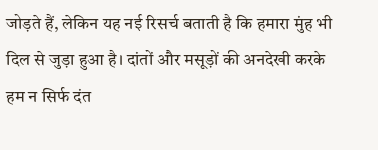जोड़ते हैं, लेकिन यह नई रिसर्च बताती है कि हमारा मुंह भी दिल से जुड़ा हुआ है। दांतों और मसूड़ों की अनदेखी करके हम न सिर्फ दंत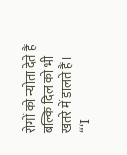रोगों को न्योता देते हैं बल्कि दिल को भी खतरे में डालते हैं। “‘I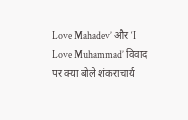Love Mahadev’ और ‘I Love Muhammad’ विवाद पर क्या बोले शंकराचार्य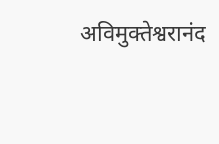अविमुक्तेश्वरानंद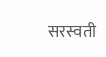सरस्वती